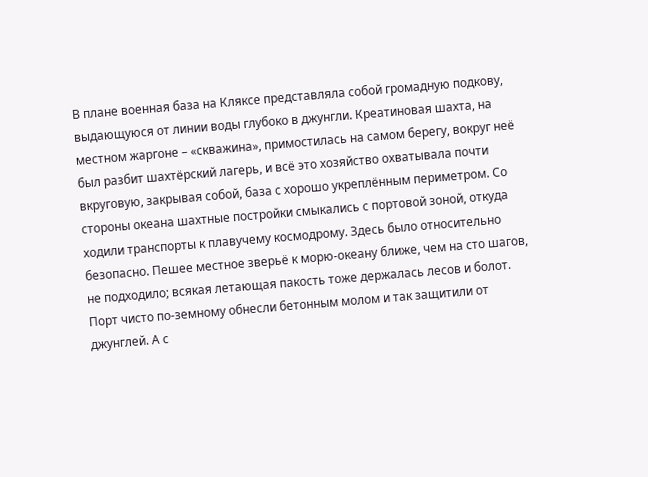В плане военная база на Кляксе представляла собой громадную подкову, выдающуюся от линии воды глубоко в джунгли. Креатиновая шахта, на местном жаргоне – «скважина», примостилась на самом берегу, вокруг неё был разбит шахтёрский лагерь, и всё это хозяйство охватывала почти вкруговую, закрывая собой, база с хорошо укреплённым периметром. Со стороны океана шахтные постройки смыкались с портовой зоной, откуда ходили транспорты к плавучему космодрому. Здесь было относительно безопасно. Пешее местное зверьё к морю-океану ближе, чем на сто шагов, не подходило; всякая летающая пакость тоже держалась лесов и болот. Порт чисто по-земному обнесли бетонным молом и так защитили от джунглей. А с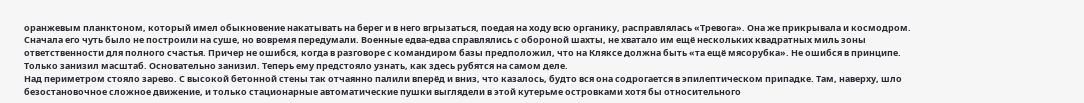оранжевым планктоном, который имел обыкновение накатывать на берег и в него вгрызаться, поедая на ходу всю органику, расправлялась «Тревога». Она же прикрывала и космодром. Сначала его чуть было не построили на суше, но вовремя передумали. Военные едва-едва справлялись с обороной шахты, не хватало им ещё нескольких квадратных миль зоны ответственности для полного счастья. Причер не ошибся, когда в разговоре с командиром базы предположил, что на Кляксе должна быть «та ещё мясорубка». Не ошибся в принципе. Только занизил масштаб. Основательно занизил. Теперь ему предстояло узнать, как здесь рубятся на самом деле.
Над периметром стояло зарево. С высокой бетонной стены так отчаянно палили вперёд и вниз, что казалось, будто вся она содрогается в эпилептическом припадке. Там, наверху, шло безостановочное сложное движение, и только стационарные автоматические пушки выглядели в этой кутерьме островками хотя бы относительного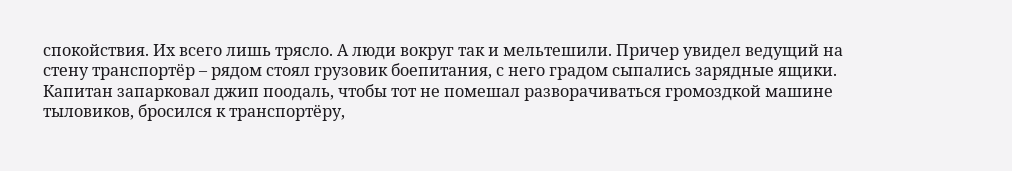спокойствия. Их всего лишь трясло. А люди вокруг так и мельтешили. Причер увидел ведущий на стену транспортёр – рядом стоял грузовик боепитания, с него градом сыпались зарядные ящики. Капитан запарковал джип поодаль, чтобы тот не помешал разворачиваться громоздкой машине тыловиков, бросился к транспортёру,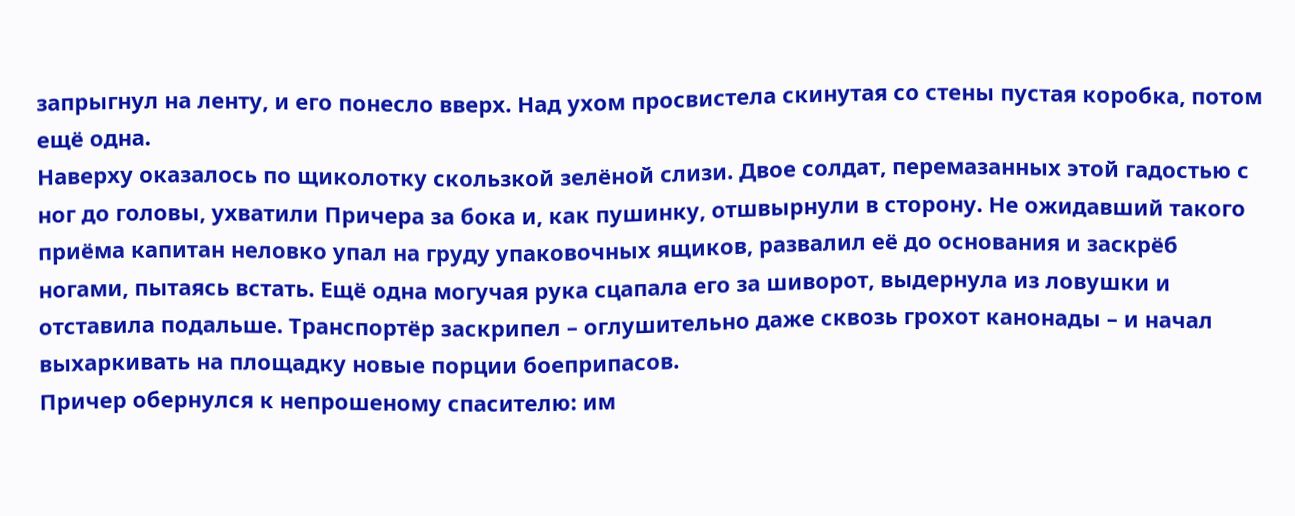запрыгнул на ленту, и его понесло вверх. Над ухом просвистела скинутая со стены пустая коробка, потом ещё одна.
Наверху оказалось по щиколотку скользкой зелёной слизи. Двое солдат, перемазанных этой гадостью с ног до головы, ухватили Причера за бока и, как пушинку, отшвырнули в сторону. Не ожидавший такого приёма капитан неловко упал на груду упаковочных ящиков, развалил её до основания и заскрёб ногами, пытаясь встать. Ещё одна могучая рука сцапала его за шиворот, выдернула из ловушки и отставила подальше. Транспортёр заскрипел – оглушительно даже сквозь грохот канонады – и начал выхаркивать на площадку новые порции боеприпасов.
Причер обернулся к непрошеному спасителю: им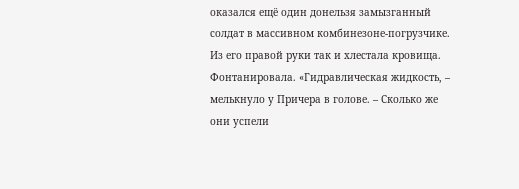оказался ещё один донельзя замызганный солдат в массивном комбинезоне-погрузчике. Из его правой руки так и хлестала кровища. Фонтанировала. «Гидравлическая жидкость, – мелькнуло у Причера в голове. – Сколько же они успели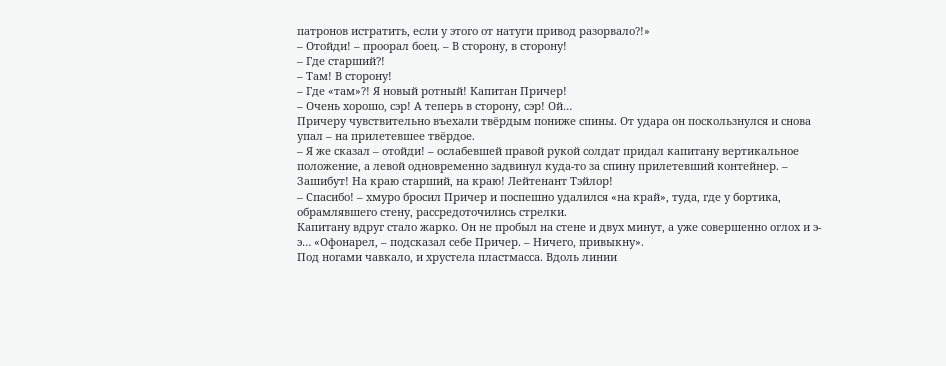патронов истратить, если у этого от натуги привод разорвало?!»
– Отойди! – проорал боец. – В сторону, в сторону!
– Где старший?!
– Там! В сторону!
– Где «там»?! Я новый ротный! Капитан Причер!
– Очень хорошо, сэр! А теперь в сторону, сэр! Ой…
Причеру чувствительно въехали твёрдым пониже спины. От удара он поскользнулся и снова упал – на прилетевшее твёрдое.
– Я же сказал – отойди! – ослабевшей правой рукой солдат придал капитану вертикальное положение, а левой одновременно задвинул куда-то за спину прилетевший контейнер. – Зашибут! На краю старший, на краю! Лейтенант Тэйлор!
– Спасибо! – хмуро бросил Причер и поспешно удалился «на край», туда, где у бортика, обрамлявшего стену, рассредоточились стрелки.
Капитану вдруг стало жарко. Он не пробыл на стене и двух минут, а уже совершенно оглох и э-э… «Офонарел, – подсказал себе Причер. – Ничего, привыкну».
Под ногами чавкало, и хрустела пластмасса. Вдоль линии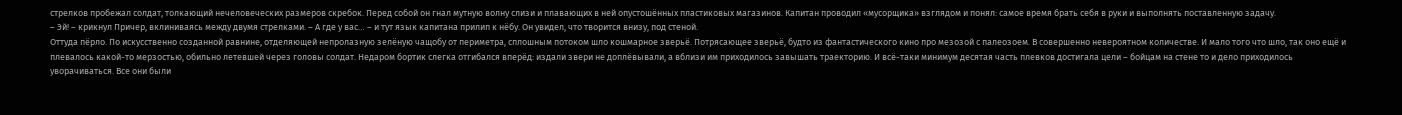стрелков пробежал солдат, толкающий нечеловеческих размеров скребок. Перед собой он гнал мутную волну слизи и плавающих в ней опустошённых пластиковых магазинов. Капитан проводил «мусорщика» взглядом и понял: самое время брать себя в руки и выполнять поставленную задачу.
– Эй! – крикнул Причер, вклиниваясь между двумя стрелками. – А где у вас… – и тут язык капитана прилип к нёбу. Он увидел, что творится внизу, под стеной.
Оттуда пёрло. По искусственно созданной равнине, отделяющей непролазную зелёную чащобу от периметра, сплошным потоком шло кошмарное зверьё. Потрясающее зверьё, будто из фантастического кино про мезозой с палеозоем. В совершенно невероятном количестве. И мало того что шло, так оно ещё и плевалось какой-то мерзостью, обильно летевшей через головы солдат. Недаром бортик слегка отгибался вперёд: издали звери не доплёвывали, а вблизи им приходилось завышать траекторию. И всё-таки минимум десятая часть плевков достигала цели – бойцам на стене то и дело приходилось уворачиваться. Все они были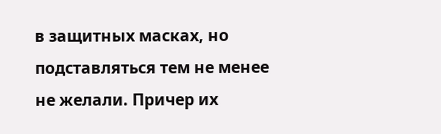в защитных масках, но подставляться тем не менее не желали. Причер их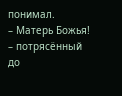понимал.
– Матерь Божья! – потрясённый до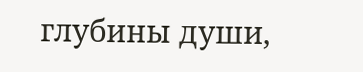глубины души,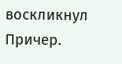воскликнул Причер.